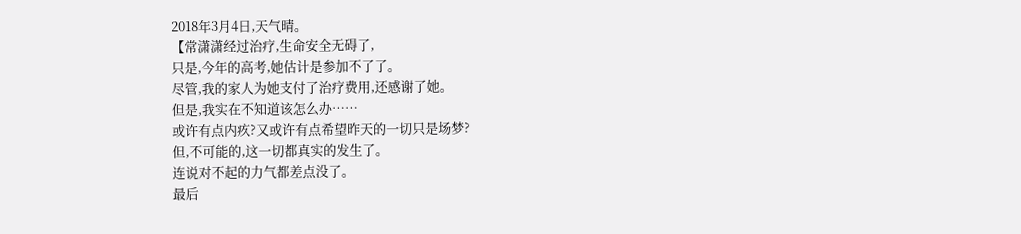2018年3月4日,天气晴。
【常潇潇经过治疗,生命安全无碍了,
只是,今年的高考,她估计是参加不了了。
尽管,我的家人为她支付了治疗费用,还感谢了她。
但是,我实在不知道该怎么办……
或许有点内疚?又或许有点希望昨天的一切只是场梦?
但,不可能的,这一切都真实的发生了。
连说对不起的力气都差点没了。
最后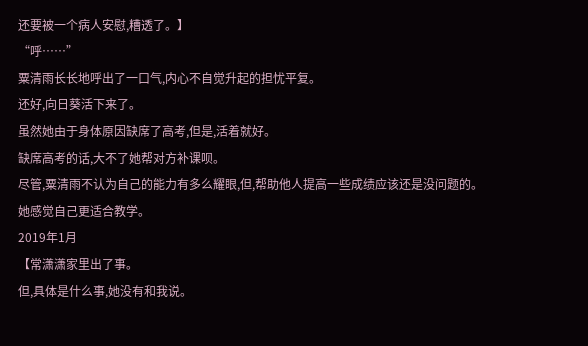还要被一个病人安慰,糟透了。】
“呼……”
粟清雨长长地呼出了一口气,内心不自觉升起的担忧平复。
还好,向日葵活下来了。
虽然她由于身体原因缺席了高考,但是,活着就好。
缺席高考的话,大不了她帮对方补课呗。
尽管,粟清雨不认为自己的能力有多么耀眼,但,帮助他人提高一些成绩应该还是没问题的。
她感觉自己更适合教学。
2019年1月
【常潇潇家里出了事。
但,具体是什么事,她没有和我说。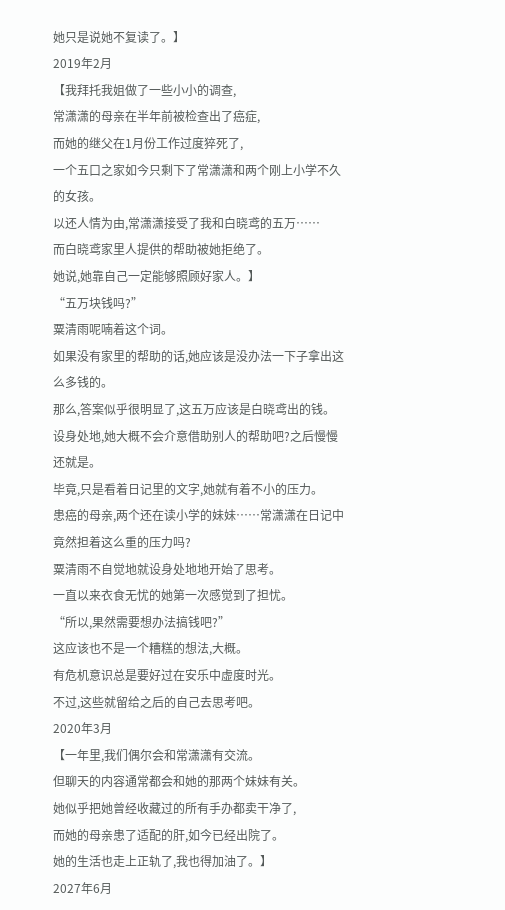她只是说她不复读了。】
2019年2月
【我拜托我姐做了一些小小的调查,
常潇潇的母亲在半年前被检查出了癌症,
而她的继父在1月份工作过度猝死了,
一个五口之家如今只剩下了常潇潇和两个刚上小学不久的女孩。
以还人情为由,常潇潇接受了我和白晓鸢的五万……
而白晓鸢家里人提供的帮助被她拒绝了。
她说,她靠自己一定能够照顾好家人。】
“五万块钱吗?”
粟清雨呢喃着这个词。
如果没有家里的帮助的话,她应该是没办法一下子拿出这么多钱的。
那么,答案似乎很明显了,这五万应该是白晓鸢出的钱。
设身处地,她大概不会介意借助别人的帮助吧?之后慢慢还就是。
毕竟,只是看着日记里的文字,她就有着不小的压力。
患癌的母亲,两个还在读小学的妹妹……常潇潇在日记中竟然担着这么重的压力吗?
粟清雨不自觉地就设身处地地开始了思考。
一直以来衣食无忧的她第一次感觉到了担忧。
“所以,果然需要想办法搞钱吧?”
这应该也不是一个糟糕的想法,大概。
有危机意识总是要好过在安乐中虚度时光。
不过,这些就留给之后的自己去思考吧。
2020年3月
【一年里,我们偶尔会和常潇潇有交流。
但聊天的内容通常都会和她的那两个妹妹有关。
她似乎把她曾经收藏过的所有手办都卖干净了,
而她的母亲患了适配的肝,如今已经出院了。
她的生活也走上正轨了,我也得加油了。】
2027年6月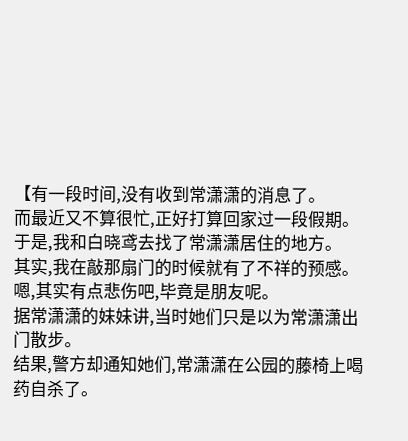【有一段时间,没有收到常潇潇的消息了。
而最近又不算很忙,正好打算回家过一段假期。
于是,我和白晓鸢去找了常潇潇居住的地方。
其实,我在敲那扇门的时候就有了不祥的预感。
嗯,其实有点悲伤吧,毕竟是朋友呢。
据常潇潇的妹妹讲,当时她们只是以为常潇潇出门散步。
结果,警方却通知她们,常潇潇在公园的藤椅上喝药自杀了。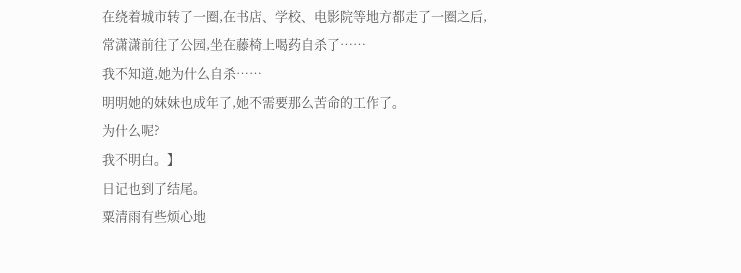在绕着城市转了一圈,在书店、学校、电影院等地方都走了一圈之后,
常潇潇前往了公园,坐在藤椅上喝药自杀了……
我不知道,她为什么自杀……
明明她的妹妹也成年了,她不需要那么苦命的工作了。
为什么呢?
我不明白。】
日记也到了结尾。
粟清雨有些烦心地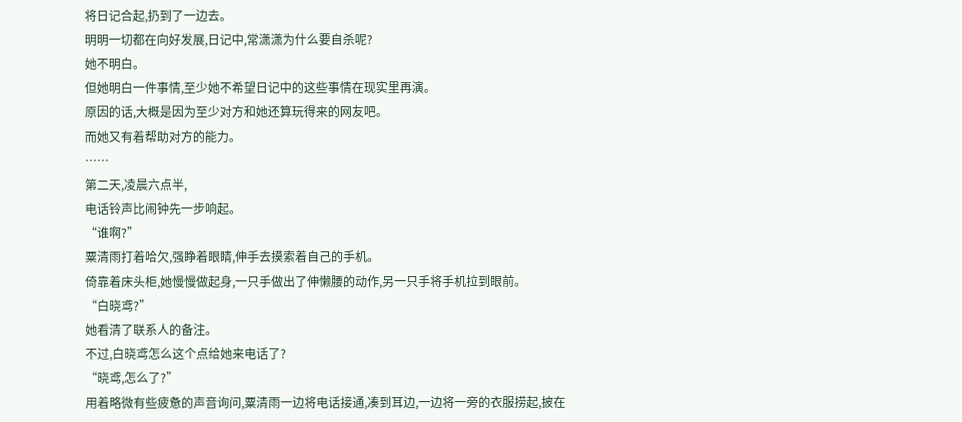将日记合起,扔到了一边去。
明明一切都在向好发展,日记中,常潇潇为什么要自杀呢?
她不明白。
但她明白一件事情,至少她不希望日记中的这些事情在现实里再演。
原因的话,大概是因为至少对方和她还算玩得来的网友吧。
而她又有着帮助对方的能力。
……
第二天,凌晨六点半,
电话铃声比闹钟先一步响起。
“谁啊?”
粟清雨打着哈欠,强睁着眼睛,伸手去摸索着自己的手机。
倚靠着床头柜,她慢慢做起身,一只手做出了伸懒腰的动作,另一只手将手机拉到眼前。
“白晓鸢?”
她看清了联系人的备注。
不过,白晓鸢怎么这个点给她来电话了?
“晓鸢,怎么了?”
用着略微有些疲惫的声音询问,粟清雨一边将电话接通,凑到耳边,一边将一旁的衣服捞起,披在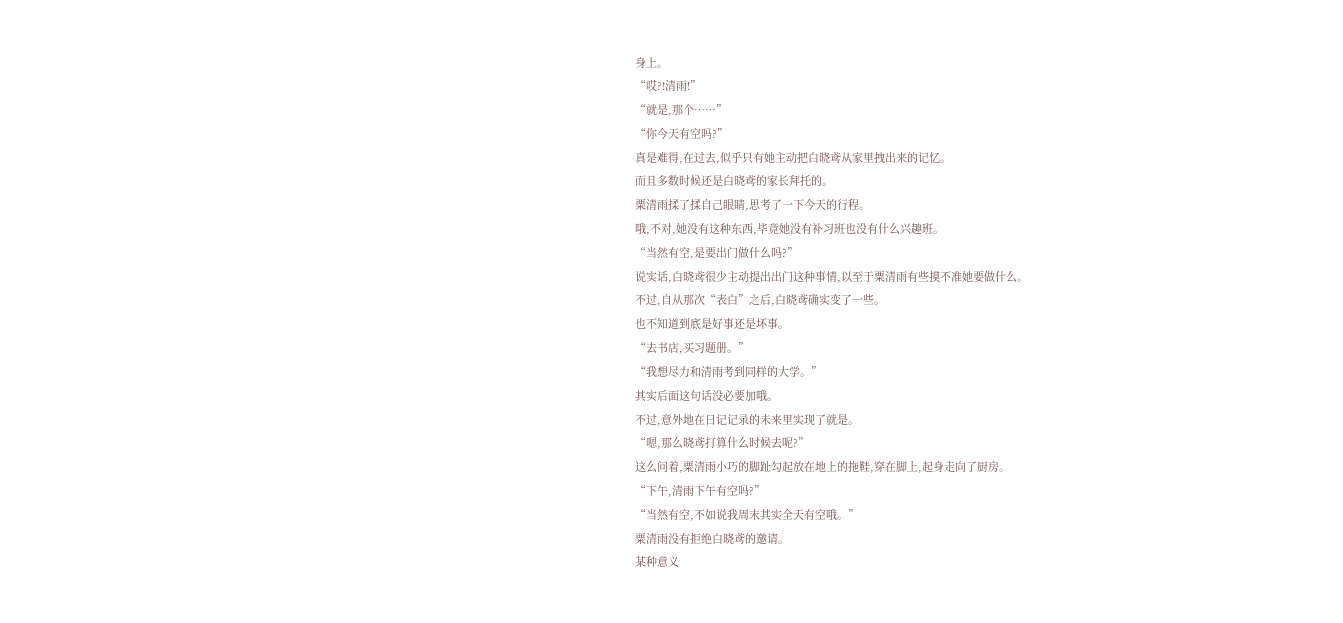身上。
“哎?!清雨!”
“就是,那个……”
“你今天有空吗?”
真是难得,在过去,似乎只有她主动把白晓鸢从家里拽出来的记忆。
而且多数时候还是白晓鸢的家长拜托的。
粟清雨揉了揉自己眼睛,思考了一下今天的行程。
哦,不对,她没有这种东西,毕竟她没有补习班也没有什么兴趣班。
“当然有空,是要出门做什么吗?”
说实话,白晓鸢很少主动提出出门这种事情,以至于粟清雨有些摸不准她要做什么。
不过,自从那次“表白”之后,白晓鸢确实变了一些。
也不知道到底是好事还是坏事。
“去书店,买习题册。”
“我想尽力和清雨考到同样的大学。”
其实后面这句话没必要加哦。
不过,意外地在日记记录的未来里实现了就是。
“嗯,那么晓鸢打算什么时候去呢?”
这么问着,粟清雨小巧的脚趾勾起放在地上的拖鞋,穿在脚上,起身走向了厨房。
“下午,清雨下午有空吗?”
“当然有空,不如说我周末其实全天有空哦。”
粟清雨没有拒绝白晓鸢的邀请。
某种意义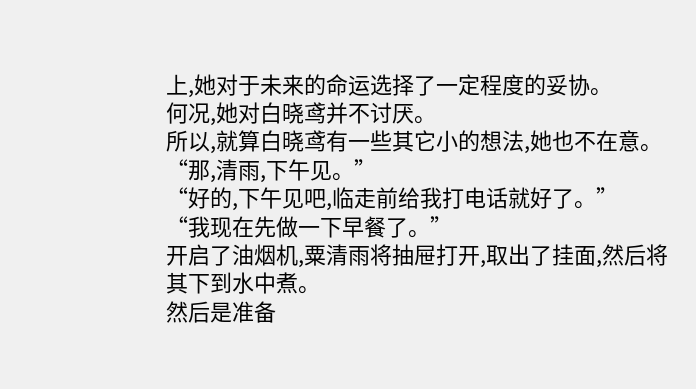上,她对于未来的命运选择了一定程度的妥协。
何况,她对白晓鸢并不讨厌。
所以,就算白晓鸢有一些其它小的想法,她也不在意。
“那,清雨,下午见。”
“好的,下午见吧,临走前给我打电话就好了。”
“我现在先做一下早餐了。”
开启了油烟机,粟清雨将抽屉打开,取出了挂面,然后将其下到水中煮。
然后是准备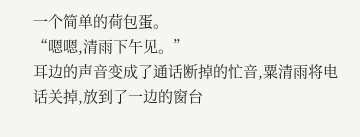一个简单的荷包蛋。
“嗯嗯,清雨下午见。”
耳边的声音变成了通话断掉的忙音,粟清雨将电话关掉,放到了一边的窗台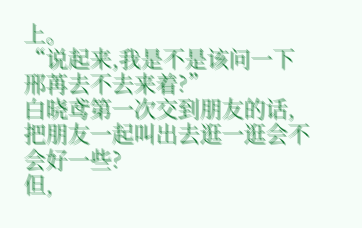上。
“说起来,我是不是该问一下邢苒去不去来着?”
白晓鸢第一次交到朋友的话,把朋友一起叫出去逛一逛会不会好一些?
但,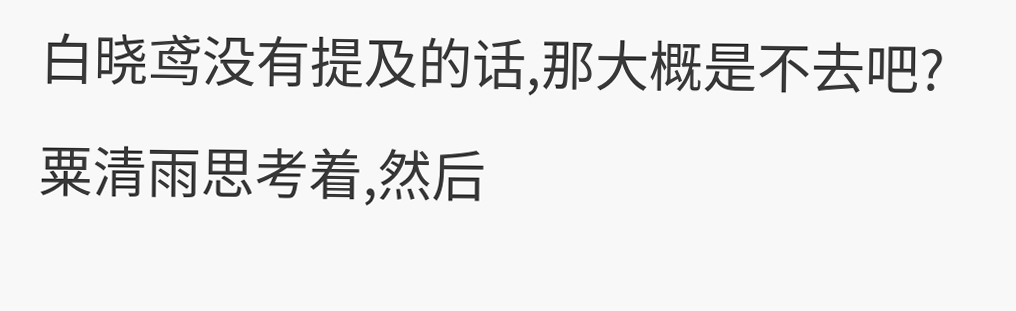白晓鸢没有提及的话,那大概是不去吧?
粟清雨思考着,然后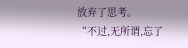放弃了思考。
“不过,无所谓,忘了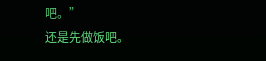吧。”
还是先做饭吧。